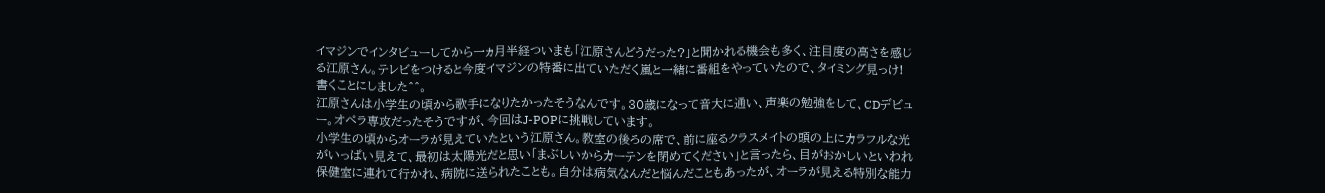イマジンでインタビューしてから一ヵ月半経ついまも「江原さんどうだった?」と聞かれる機会も多く、注目度の高さを感じる江原さん。テレビをつけると今度イマジンの特番に出ていただく嵐と一緒に番組をやっていたので、タイミング見っけ!書くことにしました^^。
江原さんは小学生の頃から歌手になりたかったそうなんです。30歳になって音大に通い、声楽の勉強をして、CDデビュー。オペラ専攻だったそうですが、今回はJ-POPに挑戦しています。
小学生の頃からオーラが見えていたという江原さん。教室の後ろの席で、前に座るクラスメイトの頭の上にカラフルな光がいっぱい見えて、最初は太陽光だと思い「まぶしいからカーテンを閉めてください」と言ったら、目がおかしいといわれ保健室に連れて行かれ、病院に送られたことも。自分は病気なんだと悩んだこともあったが、オーラが見える特別な能力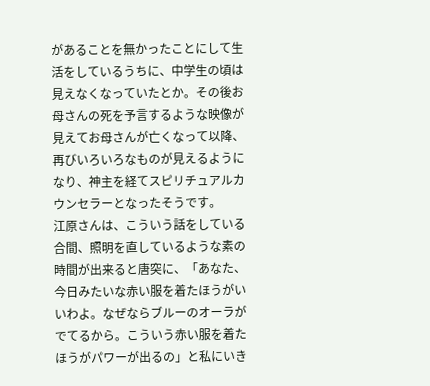があることを無かったことにして生活をしているうちに、中学生の頃は見えなくなっていたとか。その後お母さんの死を予言するような映像が見えてお母さんが亡くなって以降、再びいろいろなものが見えるようになり、神主を経てスピリチュアルカウンセラーとなったそうです。
江原さんは、こういう話をしている合間、照明を直しているような素の時間が出来ると唐突に、「あなた、今日みたいな赤い服を着たほうがいいわよ。なぜならブルーのオーラがでてるから。こういう赤い服を着たほうがパワーが出るの」と私にいき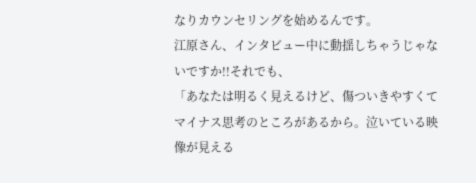なりカウンセリングを始めるんです。
江原さん、インタビュー中に動揺しちゃうじゃないですか!!それでも、
「あなたは明るく見えるけど、傷ついきやすくてマイナス思考のところがあるから。泣いている映像が見える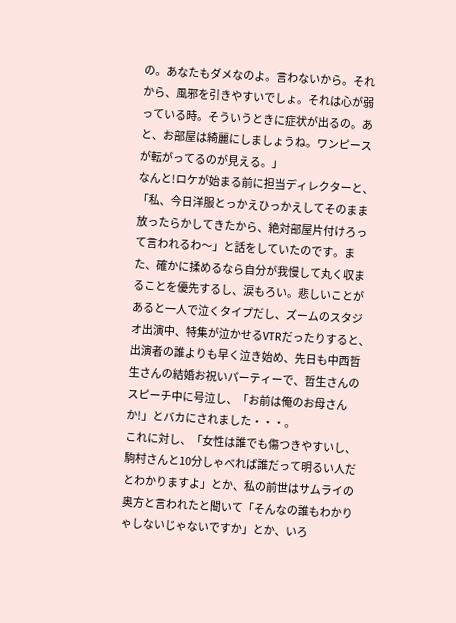の。あなたもダメなのよ。言わないから。それから、風邪を引きやすいでしょ。それは心が弱っている時。そういうときに症状が出るの。あと、お部屋は綺麗にしましょうね。ワンピースが転がってるのが見える。」
なんと!ロケが始まる前に担当ディレクターと、「私、今日洋服とっかえひっかえしてそのまま放ったらかしてきたから、絶対部屋片付けろって言われるわ〜」と話をしていたのです。また、確かに揉めるなら自分が我慢して丸く収まることを優先するし、涙もろい。悲しいことがあると一人で泣くタイプだし、ズームのスタジオ出演中、特集が泣かせるVTRだったりすると、出演者の誰よりも早く泣き始め、先日も中西哲生さんの結婚お祝いパーティーで、哲生さんのスピーチ中に号泣し、「お前は俺のお母さんか!」とバカにされました・・・。
これに対し、「女性は誰でも傷つきやすいし、駒村さんと10分しゃべれば誰だって明るい人だとわかりますよ」とか、私の前世はサムライの奥方と言われたと聞いて「そんなの誰もわかりゃしないじゃないですか」とか、いろ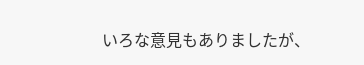いろな意見もありましたが、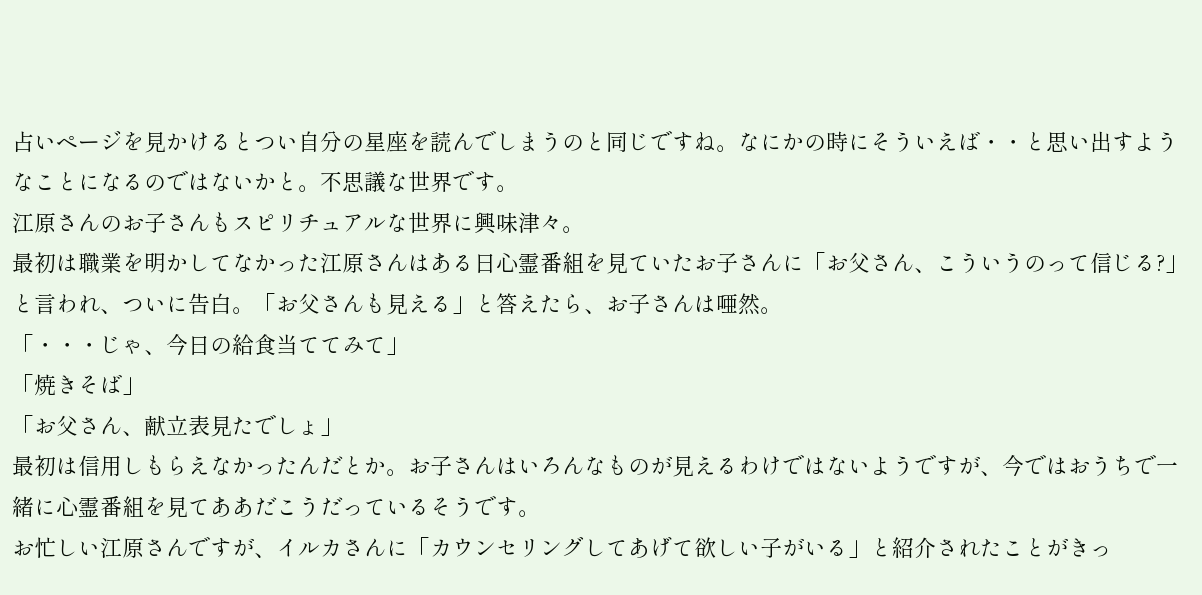占いページを見かけるとつい自分の星座を読んでしまうのと同じですね。なにかの時にそういえば・・と思い出すようなことになるのではないかと。不思議な世界です。
江原さんのお子さんもスピリチュアルな世界に興味津々。
最初は職業を明かしてなかった江原さんはある日心霊番組を見ていたお子さんに「お父さん、こういうのって信じる?」と言われ、ついに告白。「お父さんも見える」と答えたら、お子さんは唖然。
「・・・じゃ、今日の給食当ててみて」
「焼きそば」
「お父さん、献立表見たでしょ」
最初は信用しもらえなかったんだとか。お子さんはいろんなものが見えるわけではないようですが、今ではおうちで一緒に心霊番組を見てああだこうだっているそうです。
お忙しい江原さんですが、イルカさんに「カウンセリングしてあげて欲しい子がいる」と紹介されたことがきっ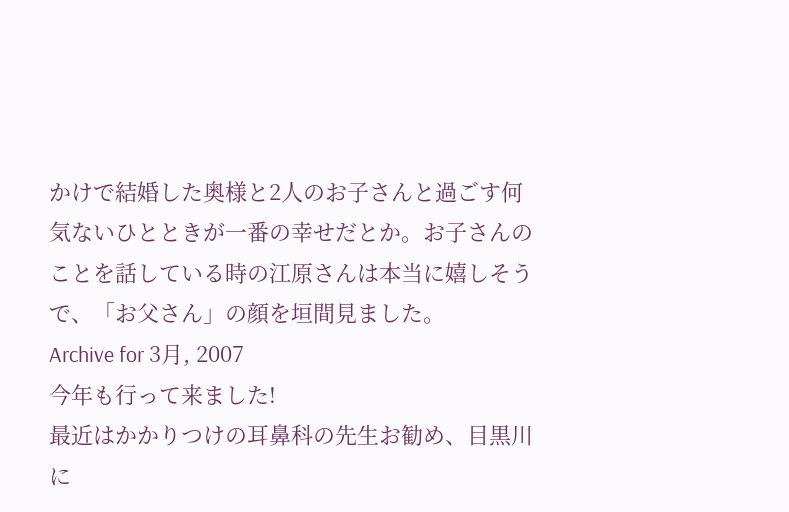かけで結婚した奥様と2人のお子さんと過ごす何気ないひとときが一番の幸せだとか。お子さんのことを話している時の江原さんは本当に嬉しそうで、「お父さん」の顔を垣間見ました。
Archive for 3月, 2007
今年も行って来ました!
最近はかかりつけの耳鼻科の先生お勧め、目黒川に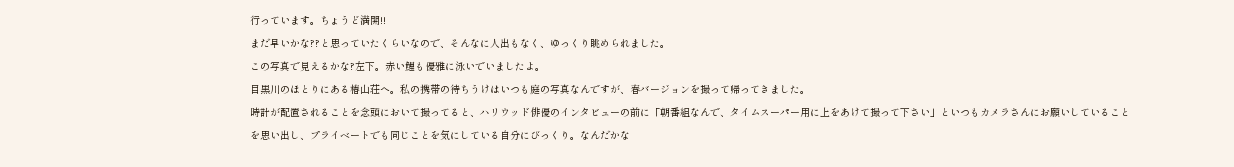行っています。ちょうど満開!!
まだ早いかな??と思っていたくらいなので、そんなに人出もなく、ゆっくり眺められました。
この写真で見えるかな?左下。赤い鯉も優雅に泳いでいましたよ。
目黒川のほとりにある椿山荘へ。私の携帯の待ちうけはいつも庭の写真なんですが、春バージョンを撮って帰ってきました。
時計が配置されることを念頭において撮ってると、ハリウッド俳優のインタビューの前に「朝番組なんで、タイムスーパー用に上をあけて撮って下さい」といつもカメラさんにお願いしていることを思い出し、プライベートでも同じことを気にしている自分にびっくり。なんだかな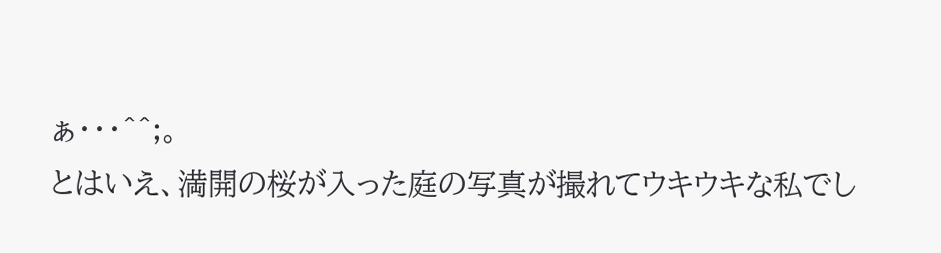ぁ・・・^^;。
とはいえ、満開の桜が入った庭の写真が撮れてウキウキな私でし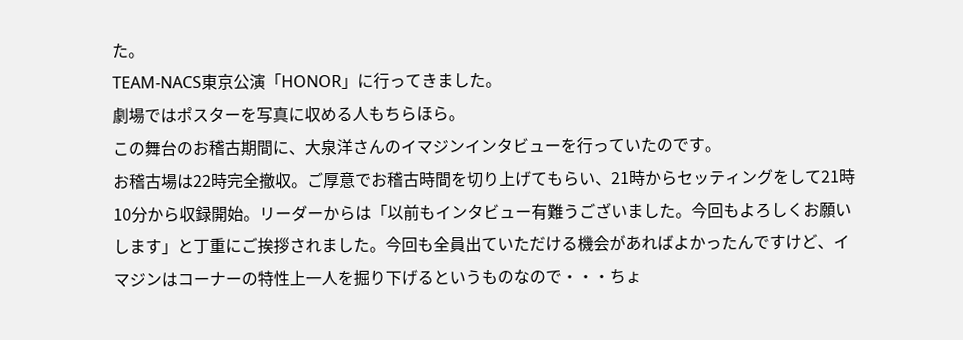た。
TEAM-NACS東京公演「HONOR」に行ってきました。
劇場ではポスターを写真に収める人もちらほら。
この舞台のお稽古期間に、大泉洋さんのイマジンインタビューを行っていたのです。
お稽古場は22時完全撤収。ご厚意でお稽古時間を切り上げてもらい、21時からセッティングをして21時10分から収録開始。リーダーからは「以前もインタビュー有難うございました。今回もよろしくお願いします」と丁重にご挨拶されました。今回も全員出ていただける機会があればよかったんですけど、イマジンはコーナーの特性上一人を掘り下げるというものなので・・・ちょ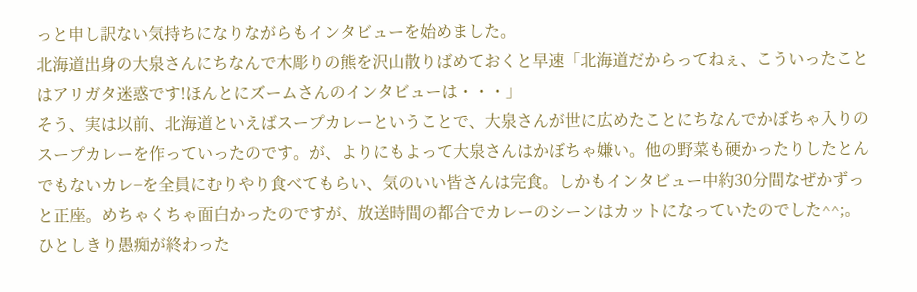っと申し訳ない気持ちになりながらもインタビューを始めました。
北海道出身の大泉さんにちなんで木彫りの熊を沢山散りばめておくと早速「北海道だからってねぇ、こういったことはアリガタ迷惑です!ほんとにズームさんのインタビューは・・・」
そう、実は以前、北海道といえばスープカレーということで、大泉さんが世に広めたことにちなんでかぼちゃ入りのスープカレーを作っていったのです。が、よりにもよって大泉さんはかぼちゃ嫌い。他の野菜も硬かったりしたとんでもないカレ−を全員にむりやり食べてもらい、気のいい皆さんは完食。しかもインタビュー中約30分間なぜかずっと正座。めちゃくちゃ面白かったのですが、放送時間の都合でカレーのシーンはカットになっていたのでした^^;。
ひとしきり愚痴が終わった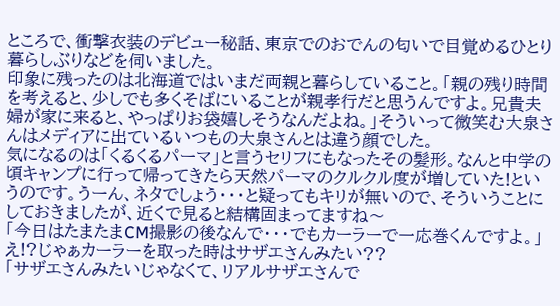ところで、衝撃衣装のデビュー秘話、東京でのおでんの匂いで目覚めるひとり暮らしぶりなどを伺いました。
印象に残ったのは北海道ではいまだ両親と暮らしていること。「親の残り時間を考えると、少しでも多くそばにいることが親孝行だと思うんですよ。兄貴夫婦が家に来ると、やっぱりお袋嬉しそうなんだよね。」そういって微笑む大泉さんはメディアに出ているいつもの大泉さんとは違う顔でした。
気になるのは「くるくるパーマ」と言うセリフにもなったその髪形。なんと中学の頃キャンプに行って帰ってきたら天然パーマのクルクル度が増していた!というのです。うーん、ネタでしょう・・・と疑ってもキリが無いので、そういうことにしておきましたが、近くで見ると結構固まってますね〜
「今日はたまたまCM撮影の後なんで・・・でもカーラーで一応巻くんですよ。」
え!?じゃぁカーラーを取った時はサザエさんみたい??
「サザエさんみたいじゃなくて、リアルサザエさんで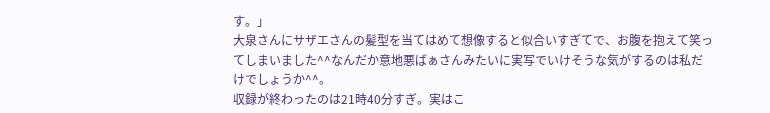す。」
大泉さんにサザエさんの髪型を当てはめて想像すると似合いすぎてで、お腹を抱えて笑ってしまいました^^なんだか意地悪ばぁさんみたいに実写でいけそうな気がするのは私だけでしょうか^^。
収録が終わったのは21時40分すぎ。実はこ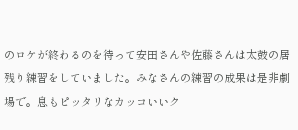のロケが終わるのを待って安田さんや佐藤さんは太鼓の居残り練習をしていました。みなさんの練習の成果は是非劇場で。息もピッタリなカッコいいク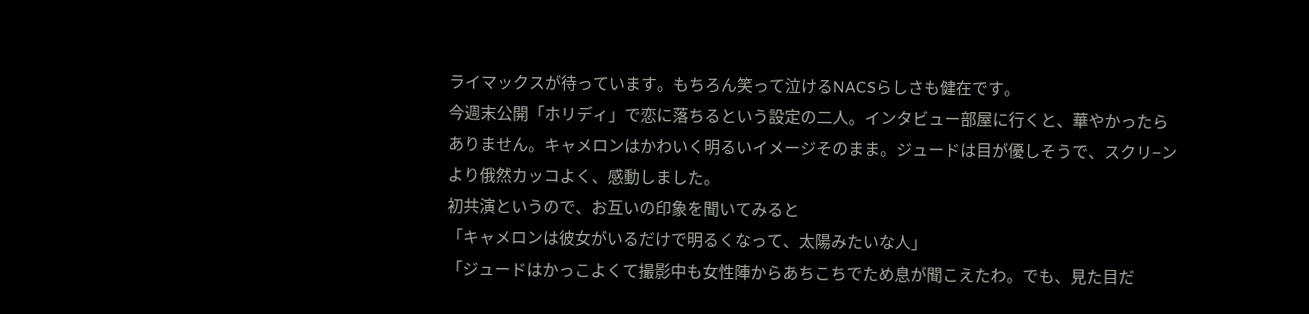ライマックスが待っています。もちろん笑って泣けるNACSらしさも健在です。
今週末公開「ホリディ」で恋に落ちるという設定の二人。インタビュー部屋に行くと、華やかったらありません。キャメロンはかわいく明るいイメージそのまま。ジュードは目が優しそうで、スクリ−ンより俄然カッコよく、感動しました。
初共演というので、お互いの印象を聞いてみると
「キャメロンは彼女がいるだけで明るくなって、太陽みたいな人」
「ジュードはかっこよくて撮影中も女性陣からあちこちでため息が聞こえたわ。でも、見た目だ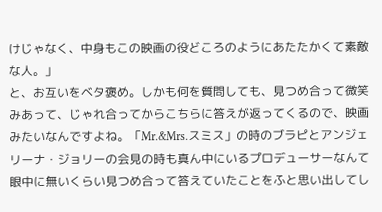けじゃなく、中身もこの映画の役どころのようにあたたかくて素敵な人。」
と、お互いをベタ褒め。しかも何を質問しても、見つめ合って微笑みあって、じゃれ合ってからこちらに答えが返ってくるので、映画みたいなんですよね。「Mr.&Mrs.スミス」の時のブラピとアンジェリーナ・ジョリーの会見の時も真ん中にいるプロデューサーなんて眼中に無いくらい見つめ合って答えていたことをふと思い出してし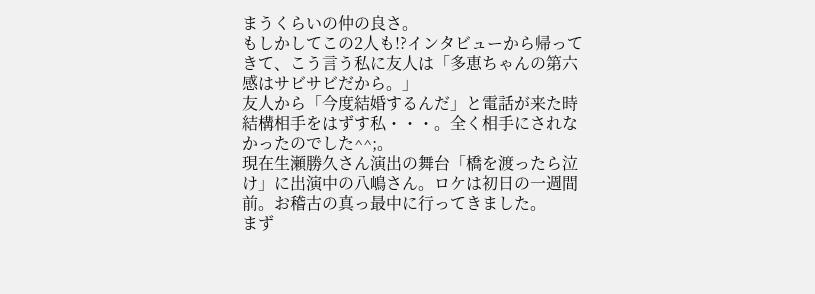まうくらいの仲の良さ。
もしかしてこの2人も!?インタビューから帰ってきて、こう言う私に友人は「多恵ちゃんの第六感はサビサビだから。」
友人から「今度結婚するんだ」と電話が来た時結構相手をはずす私・・・。全く相手にされなかったのでした^^;。
現在生瀬勝久さん演出の舞台「橋を渡ったら泣け」に出演中の八嶋さん。ロケは初日の一週間前。お稽古の真っ最中に行ってきました。
まず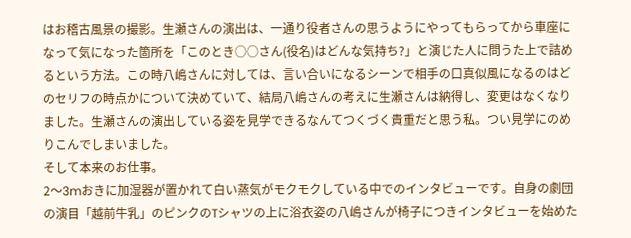はお稽古風景の撮影。生瀬さんの演出は、一通り役者さんの思うようにやってもらってから車座になって気になった箇所を「このとき○○さん(役名)はどんな気持ち?」と演じた人に問うた上で詰めるという方法。この時八嶋さんに対しては、言い合いになるシーンで相手の口真似風になるのはどのセリフの時点かについて決めていて、結局八嶋さんの考えに生瀬さんは納得し、変更はなくなりました。生瀬さんの演出している姿を見学できるなんてつくづく貴重だと思う私。つい見学にのめりこんでしまいました。
そして本来のお仕事。
2〜3mおきに加湿器が置かれて白い蒸気がモクモクしている中でのインタビューです。自身の劇団の演目「越前牛乳」のピンクのTシャツの上に浴衣姿の八嶋さんが椅子につきインタビューを始めた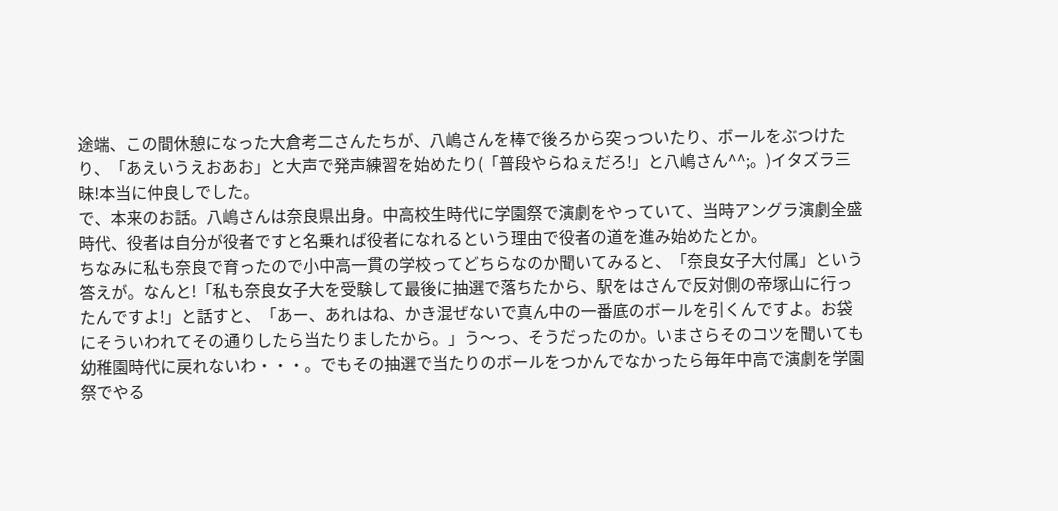途端、この間休憩になった大倉考二さんたちが、八嶋さんを棒で後ろから突っついたり、ボールをぶつけたり、「あえいうえおあお」と大声で発声練習を始めたり(「普段やらねぇだろ!」と八嶋さん^^;。)イタズラ三昧!本当に仲良しでした。
で、本来のお話。八嶋さんは奈良県出身。中高校生時代に学園祭で演劇をやっていて、当時アングラ演劇全盛時代、役者は自分が役者ですと名乗れば役者になれるという理由で役者の道を進み始めたとか。
ちなみに私も奈良で育ったので小中高一貫の学校ってどちらなのか聞いてみると、「奈良女子大付属」という答えが。なんと!「私も奈良女子大を受験して最後に抽選で落ちたから、駅をはさんで反対側の帝塚山に行ったんですよ!」と話すと、「あー、あれはね、かき混ぜないで真ん中の一番底のボールを引くんですよ。お袋にそういわれてその通りしたら当たりましたから。」う〜っ、そうだったのか。いまさらそのコツを聞いても幼稚園時代に戻れないわ・・・。でもその抽選で当たりのボールをつかんでなかったら毎年中高で演劇を学園祭でやる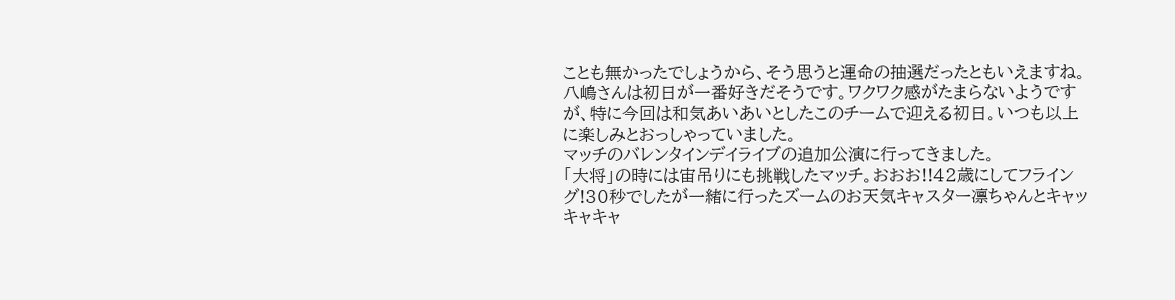ことも無かったでしょうから、そう思うと運命の抽選だったともいえますね。
八嶋さんは初日が一番好きだそうです。ワクワク感がたまらないようですが、特に今回は和気あいあいとしたこのチームで迎える初日。いつも以上に楽しみとおっしゃっていました。
マッチのバレンタインデイライブの追加公演に行ってきました。
「大将」の時には宙吊りにも挑戦したマッチ。おおお!!42歳にしてフライング!30秒でしたが一緒に行ったズームのお天気キャスター凛ちゃんとキャッキャキャ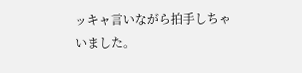ッキャ言いながら拍手しちゃいました。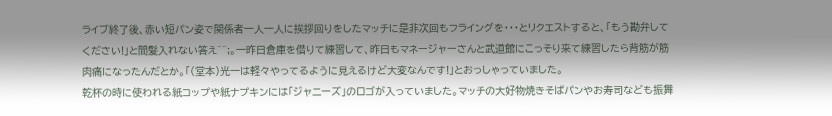ライブ終了後、赤い短パン姿で関係者一人一人に挨拶回りをしたマッチに是非次回もフライングを・・・とリクエストすると、「もう勘弁してください!」と間髪入れない答え^^;。一昨日倉庫を借りて練習して、昨日もマネージャーさんと武道館にこっそり来て練習したら背筋が筋肉痛になったんだとか。「(堂本)光一は軽々やってるように見えるけど大変なんです!」とおっしゃっていました。
乾杯の時に使われる紙コップや紙ナプキンには「ジャニーズ」のロゴが入っていました。マッチの大好物焼きそばパンやお寿司なども振舞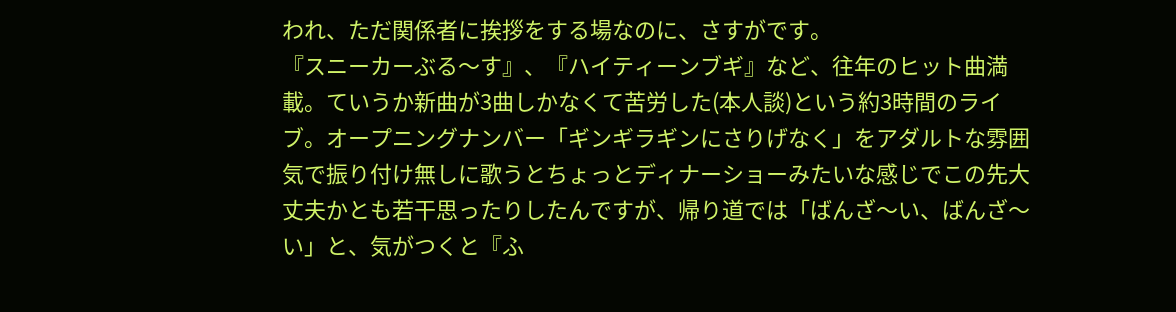われ、ただ関係者に挨拶をする場なのに、さすがです。
『スニーカーぶる〜す』、『ハイティーンブギ』など、往年のヒット曲満載。ていうか新曲が3曲しかなくて苦労した(本人談)という約3時間のライブ。オープニングナンバー「ギンギラギンにさりげなく」をアダルトな雰囲気で振り付け無しに歌うとちょっとディナーショーみたいな感じでこの先大丈夫かとも若干思ったりしたんですが、帰り道では「ばんざ〜い、ばんざ〜い」と、気がつくと『ふ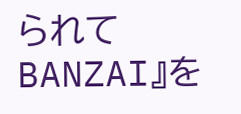られてBANZAI』を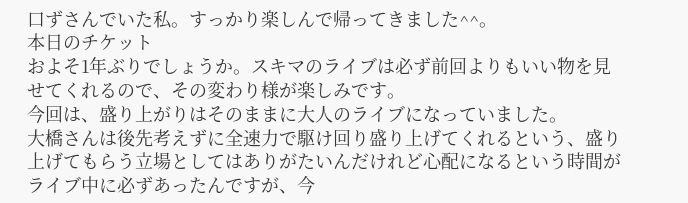口ずさんでいた私。すっかり楽しんで帰ってきました^^。
本日のチケット
およそ1年ぶりでしょうか。スキマのライブは必ず前回よりもいい物を見せてくれるので、その変わり様が楽しみです。
今回は、盛り上がりはそのままに大人のライブになっていました。
大橋さんは後先考えずに全速力で駆け回り盛り上げてくれるという、盛り上げてもらう立場としてはありがたいんだけれど心配になるという時間がライブ中に必ずあったんですが、今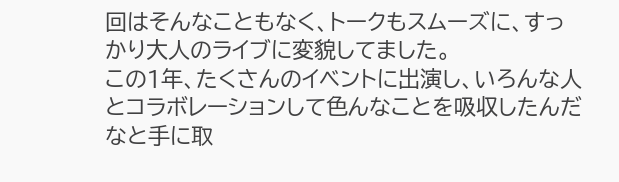回はそんなこともなく、トークもスムーズに、すっかり大人のライブに変貌してました。
この1年、たくさんのイベントに出演し、いろんな人とコラボレーションして色んなことを吸収したんだなと手に取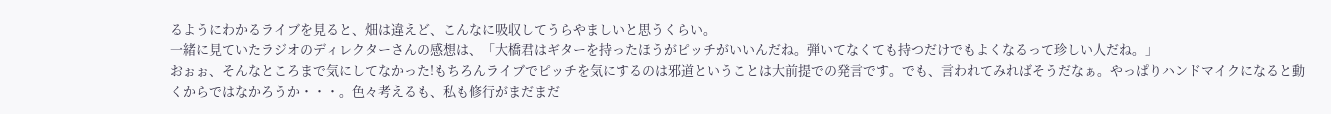るようにわかるライブを見ると、畑は違えど、こんなに吸収してうらやましいと思うくらい。
一緒に見ていたラジオのディレクターさんの感想は、「大橋君はギターを持ったほうがピッチがいいんだね。弾いてなくても持つだけでもよくなるって珍しい人だね。」
おぉぉ、そんなところまで気にしてなかった!もちろんライブでピッチを気にするのは邪道ということは大前提での発言です。でも、言われてみればそうだなぁ。やっぱりハンドマイクになると動くからではなかろうか・・・。色々考えるも、私も修行がまだまだ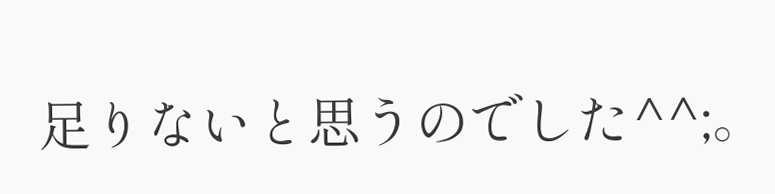足りないと思うのでした^^;。